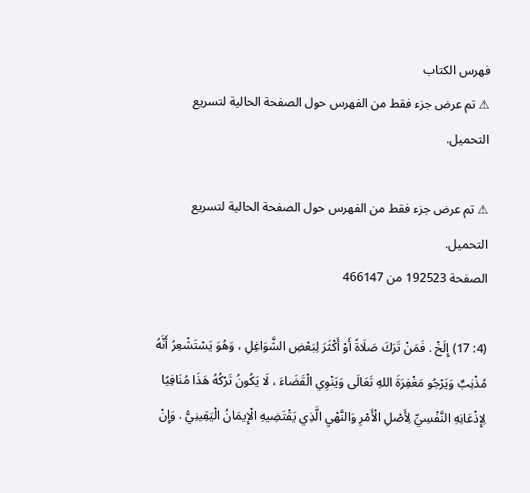فهرس الكتاب
⚠ تم عرض جزء فقط من الفهرس حول الصفحة الحالية لتسريع التحميل.

⚠ تم عرض جزء فقط من الفهرس حول الصفحة الحالية لتسريع التحميل.
الصفحة 192523 من 466147

(4: 17) إِلَخْ . فَمَنْ تَرَكَ صَلَاةً أَوْ أَكْثَرَ لِبَعْضِ الشَّوَاغِلِ ، وَهُوَ يَسْتَشْعِرُ أَنَّهُ مُذْنِبٌ وَيَرْجُو مَغْفِرَةَ اللهِ تَعَالَى وَيَنْوِي الْقَضَاءَ ، لَا يَكُونُ تَرْكُهُ هَذَا مُنَافِيًا لِإِذْعَانِهِ النَّفْسِيِّ لِأَصْلِ الْأَمْرِ وَالنَّهْيِ الَّذِي يَقْتَضِيهِ الْإِيمَانُ الْيَقِينِيُّ . وَإِنْ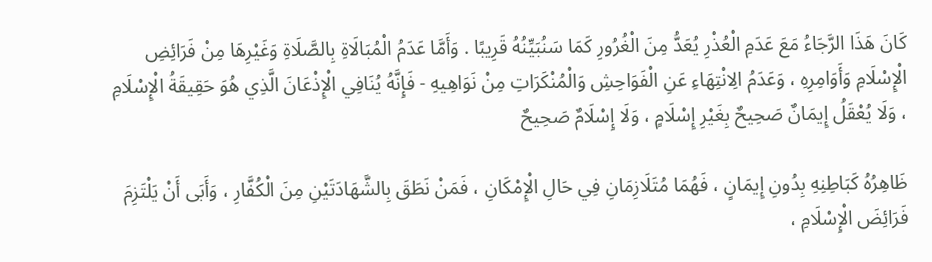كَانَ هَذَا الرَّجَاءُ مَعَ عَدَمِ الْعُذْرِ يُعَدُّ مِنَ الْغُرُورِ كَمَا سَنُبَيِّنُهُ قَرِيبًا . وَأَمَّا عَدَمُ الْمُبَالَاةِ بِالصَّلَاةِ وَغَيْرِهَا مِنْ فَرَائِضِ الْإِسْلَامِ وَأَوَامِرِهِ ، وَعَدَمُ الِانْتِهَاءِ عَنِ الْفَوَاحِشِ وَالْمُنْكَرَاتِ مِنْ نَوَاهِيهِ - فَإِنَّهُ يُنَافِي الْإِذْعَانَ الَّذِي هُوَ حَقِيقَةُ الْإِسْلَامِ ، وَلَا يُعْقَلُ إِيمَانٌ صَحِيحٌ بِغَيْرِ إِسْلَامٍ ، وَلَا إِسْلَامٌ صَحِيحٌ

ظَاهِرُهُ كَبَاطِنِهِ بِدُونِ إِيمَانٍ ، فَهُمَا مُتَلَازِمَانِ فِي حَالِ الْإِمْكَانِ ، فَمَنْ نَطَقَ بِالشَّهَادَتَيْنِ مِنَ الْكُفَّارِ ، وَأَبَى أَنْ يَلْتَزِمَ فَرَائِضَ الْإِسْلَامِ ،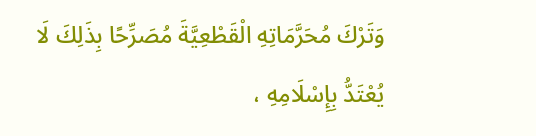وَتَرْكَ مُحَرَّمَاتِهِ الْقَطْعِيَّةَ مُصَرِّحًا بِذَلِكَ لَا يُعْتَدُّ بِإِسْلَامِهِ ،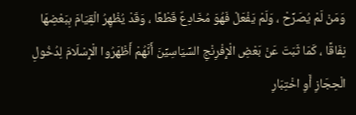وَمَنْ لَمْ يُصَرِّحْ ، وَلَمْ يَفْعَلْ فَهُوَ مُخَادِعٌ قَطْعًا ، وَقَدْ يُظْهِرُ الْقِيَامَ بِبَعْضِهَا نِفَاقًا ، كَمَا ثَبَتَ عَنْ بَعْضِ الْإِفْرِنْجِ السِّيَاسِيِّنَ أَنَّهُمْ أَظْهَرُوا الْإِسْلَامَ لِدُخُولِ الْحِجَازِ أَوِ اخْتِبَارِ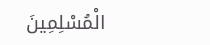الْمُسْلِمِينَ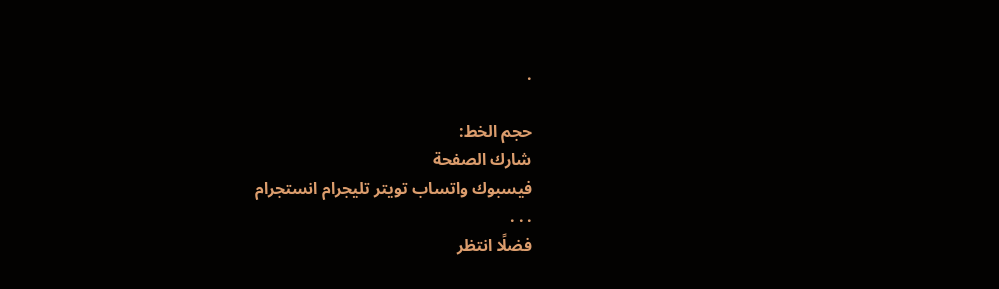.

حجم الخط:
شارك الصفحة
فيسبوك واتساب تويتر تليجرام انستجرام
. . .
فضلًا انتظر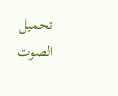تحميل الصوت